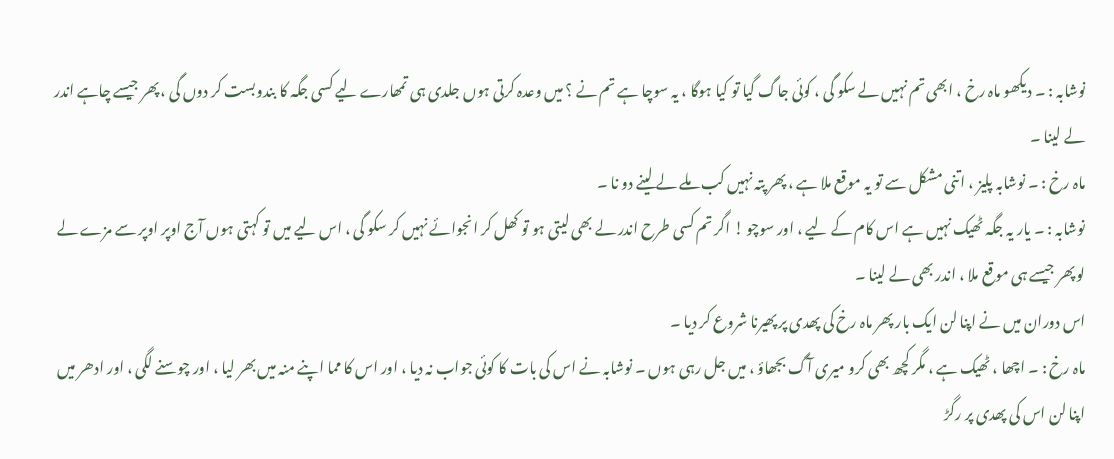نوشابہ : ۔ دیکھو ماہ رخ ، ابھی تم نہیں لے سکو گی ، کوئی جاگ گیا تو کیا ہوگا ، یہ سوچا ہے تم نے ؟ میں وعدہ کرتی ہوں جلدی ہی تمھارے لیے کسی جگہ کا بندوبست کر دوں گی ، پھر جیسے چاہے اندر لے لینا ۔
ماہ رخ : ۔ نوشابہ پلیز ، اتنی مشکل سے تو یہ موقع ملا ہے ، پھر پتہ نہیں کب ملے لے لینے دو نا ۔
نوشابہ : ۔ یار یہ جگہ ٹھیک نہیں ہے اس کام کے لیے ، اور سوچو ! اگر تم کسی طرح اندر لے بھی لیتی ہو تو کھل کر انجوائے نہیں کر سکو گی ، اس لیے میں تو کہتی ہوں آج اوپر اوپر سے مزے لے لو پھر جیسے ہی موقع ملا ، اندر بھی لے لینا ۔
اس دوران میں نے اپنا لن ایک بار پھر ماہ رخ کی پھدی پر پھیرنا شروع کر دیا ۔
ماہ رخ : ۔ اچھا ، ٹھیک ہے ، مگر کچھ بھی کرو میری آگ بجھاؤ ، میں جل رہی ہوں ۔ نوشابہ نے اس کی بات کا کوئی جواب نہ دیا ، اور اس کا مما اپنے منہ میں بھر لیا ، اور چوسنے لگی ، اور ادھر میں اپنا لن اس کی پھدی پر رگڑ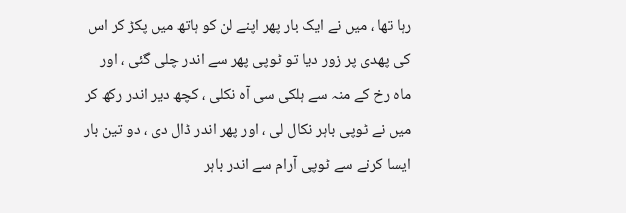رہا تھا ، میں نے ایک بار پھر اپنے لن کو ہاتھ میں پکڑ کر اس کی پھدی پر زور دیا تو ٹوپی پھر سے اندر چلی گئی ، اور ماہ رخ کے منہ سے ہلکی سی آہ نکلی ، کچھ دیر اندر رکھ کر میں نے ٹوپی باہر نکال لی ، اور پھر اندر ڈال دی ، دو تین بار ایسا کرنے سے ٹوپی آرام سے اندر باہر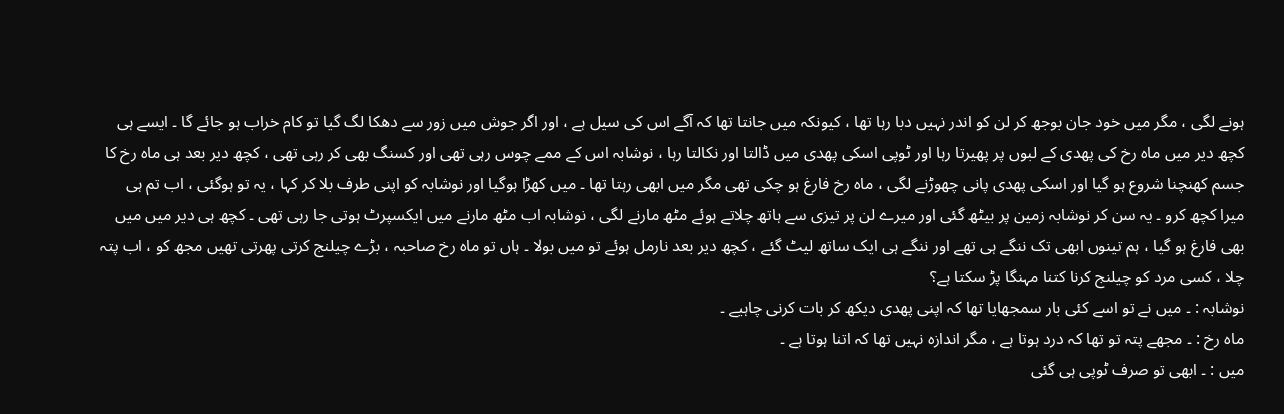ہونے لگی ، مگر میں خود جان بوجھ کر لن کو اندر نہیں دبا رہا تھا ، کیونکہ میں جانتا تھا کہ آگے اس کی سیل ہے ، اور اگر جوش میں زور سے دھکا لگ گیا تو کام خراب ہو جائے گا ۔ ایسے ہی کچھ دیر میں ماہ رخ کی پھدی کے لبوں پر پھیرتا رہا اور ٹوپی اسکی پھدی میں ڈالتا اور نکالتا رہا ، نوشابہ اس کے ممے چوس رہی تھی اور کسنگ بھی کر رہی تھی ، کچھ دیر بعد ہی ماہ رخ کا جسم کھنچنا شروع ہو گیا اور اسکی پھدی پانی چھوڑنے لگی ، ماہ رخ فارغ ہو چکی تھی مگر میں ابھی رہتا تھا ۔ میں کھڑا ہوگیا اور نوشابہ کو اپنی طرف بلا کر کہا ، یہ تو ہوگئی ، اب تم ہی میرا کچھ کرو ۔ یہ سن کر نوشابہ زمین پر بیٹھ گئی اور میرے لن پر تیزی سے ہاتھ چلاتے ہوئے مٹھ مارنے لگی ، نوشابہ اب مٹھ مارنے میں ایکسپرٹ ہوتی جا رہی تھی ۔ کچھ ہی دیر میں میں بھی فارغ ہو گیا ، ہم تینوں ابھی تک ننگے ہی تھے اور ننگے ہی ایک ساتھ لیٹ گئے ، کچھ دیر بعد نارمل ہوئے تو میں بولا ۔ ہاں تو ماہ رخ صاحبہ ، بڑے چیلنج کرتی پھرتی تھیں مجھ کو ، اب پتہ چلا ، کسی مرد کو چیلنج کرنا کتنا مہنگا پڑ سکتا ہے؟
نوشابہ : ۔ میں نے تو اسے کئی بار سمجھایا تھا کہ اپنی پھدی دیکھ کر بات کرنی چاہیے ۔
ماہ رخ : ۔ مجھے پتہ تو تھا کہ درد ہوتا ہے ، مگر اندازہ نہیں تھا کہ اتنا ہوتا ہے ۔
میں : ۔ ابھی تو صرف ٹوپی ہی گئی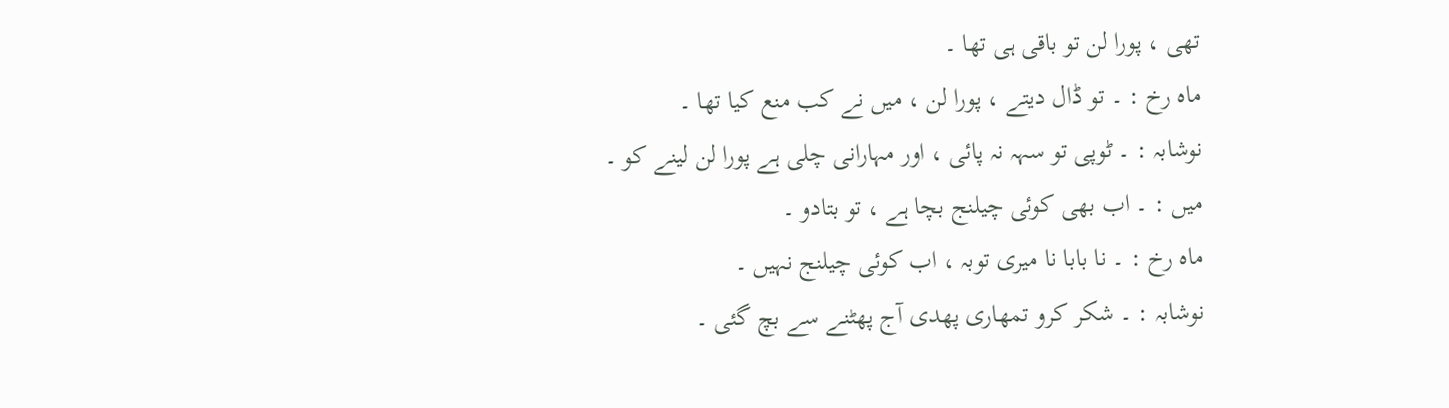تھی ، پورا لن تو باقی ہی تھا ۔
ماہ رخ : ۔ تو ڈال دیتے ، پورا لن ، میں نے کب منع کیا تھا ۔
نوشابہ : ۔ ٹوپی تو سہہ نہ پائی ، اور مہارانی چلی ہے پورا لن لینے کو ۔
میں : ۔ اب بھی کوئی چیلنج بچا ہے ، تو بتادو ۔
ماہ رخ : ۔ نا بابا نا میری توبہ ، اب کوئی چیلنج نہیں ۔
نوشابہ : ۔ شکر کرو تمھاری پھدی آج پھٹنے سے بچ گئی ۔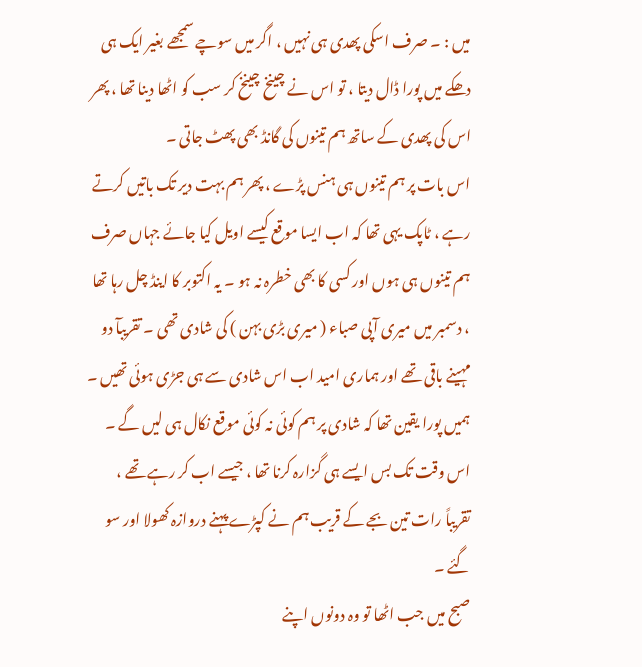میں : ۔ صرف اسکی پھدی ہی نہیں ، اگر میں سوچے سمجھے بغیر ایک ہی دھکے میں پورا ڈال دیتا ، تو اس نے چینخ چینخ کر سب کو اٹھا دینا تھا ، پھر اس کی پھدی کے ساتھ ہم تینوں کی گانڈ بھی پھٹ جاتی ۔
اس بات پر ہم تینوں ہی ہنس پڑے ، پھر ہم بہت دیر تک باتیں کرتے رہے ، ٹاپک یہی تھا کہ اب ایسا موقع کیسے اویل کیا جائے جہاں صرف ہم تینوں ہی ہوں اور کسی کا بھی خطرہ نہ ہو ۔ یہ اکتوبر کا اینڈ چل رہا تھا ، دسمبر میں میری آپی صباء ( میری بڑی بہن ) کی شادی تھی ۔ تقریبآ دو مہینے باقی تھے اور ہماری امید اب اس شادی سے ہی جڑی ہوئی تھیں ۔ ہمیں پورا یقین تھا کہ شادی پر ہم کوئی نہ کوئی موقع نکال ہی لیں گے ۔ اس وقت تک بس ایسے ہی گزارہ کرنا تھا ، جیسے اب کر رہے تھے ، تقریباً رات تین بجے کے قریب ہم نے کپڑے پہنے دروازہ کھولا اور سو گئے ۔
صبح میں جب اٹھا تو وہ دونوں اپنے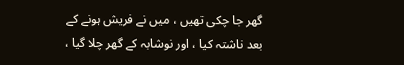گھر جا چکی تھیں ، میں نے فریش ہونے کے بعد ناشتہ کیا ، اور نوشابہ کے گھر چلا گیا ،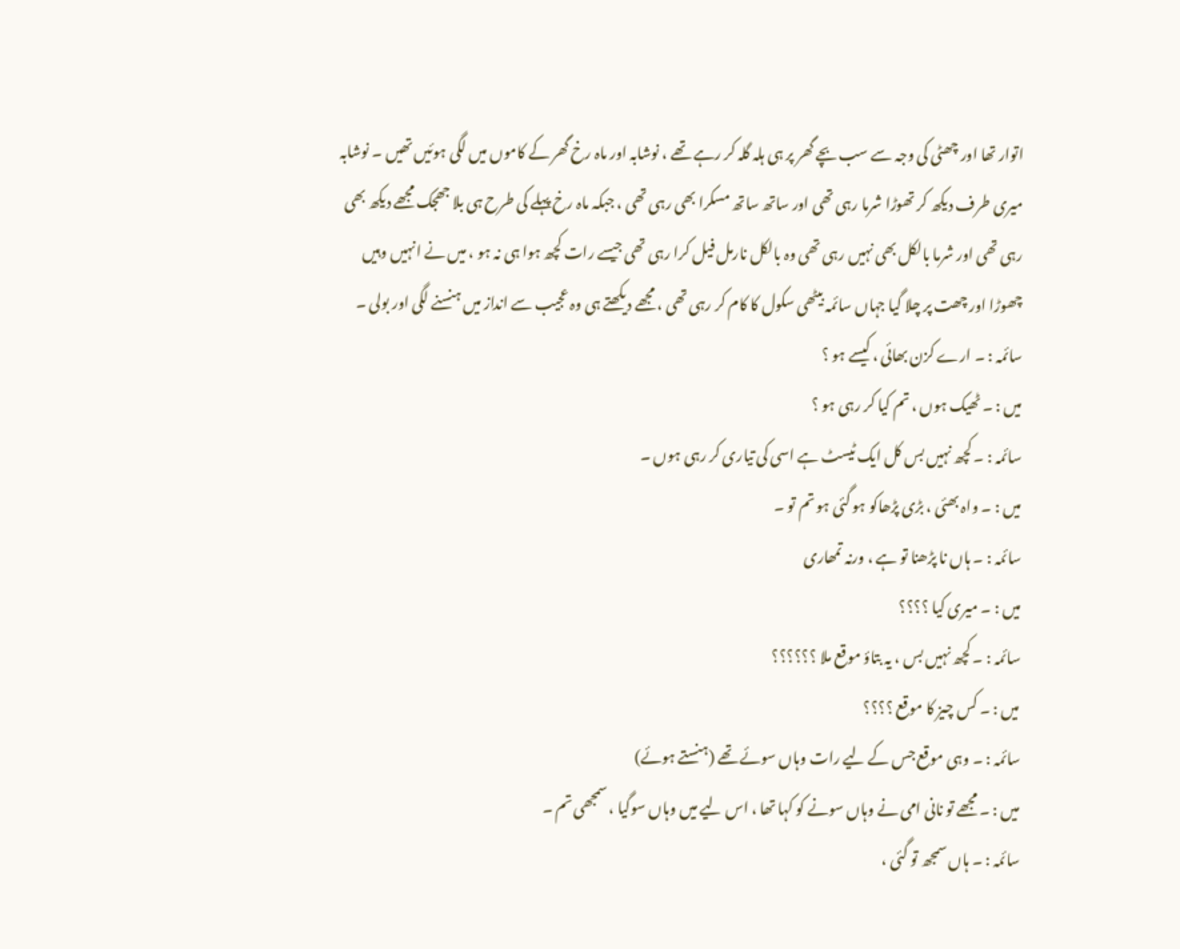اتوار تھا اور چھٹی کی وجہ سے سب بچے گھر پر ہی ہلہ گلہ کر رہے تھے ، نوشابہ اور ماہ رخ گھر کے کاموں میں لگی ہوئیں تھیں ۔ نوشابہ میری طرف دیکھ کر تھوڑا شرما رہی تھی اور ساتھ ساتھ مسکرا بھی رہی تھی ، جبکہ ماہ رخ پہلے کی طرح ہی بلا جھجک مجھے دیکھ بھی رہی تھی اور شرما بالکل بھی نہیں رہی تھی وہ بالکل نارمل فیل کرا رہی تھی جیسے رات کچھ ہوا ہی نہ ہو ، میں نے انہیں وہیں چھوڑا اور چھت پر چلا گیا جہاں سائمہ بیٹھی سکول کا کام کر رہی تھی ، مجھے دیکھتے ہی وہ عجیب سے انداز میں ہنسنے لگی اور بولی ۔
سائمہ : ۔ ارے کزن بھائی ، کیسے ہو ؟
میں : ۔ ٹھیک ہوں ، تم کیا کر رہی ہو ؟
سائمہ : ۔ کچھ نہیں بس کل ایک ٹیسٹ ہے اسی کی تیاری کر رہی ہوں ۔
میں : ۔ واہ بھئی ، بڑی پڑھاکو ہو گئی ہو تم تو ۔
سائمہ : ۔ ہاں نا پڑھنا تو ہے ، ورنہ تمھاری
میں : ۔ میری کیا ؟؟؟؟
سائمہ : ۔ کچھ نہیں بس ، یہ بتاؤ موقع ملا ؟؟؟؟؟؟
میں : ۔ کس چیز کا موقع ؟؟؟؟
سائمہ : ۔ وہی موقع جس کے لیے رات وہاں سوئے تھے (ہنستے ہوئے)
میں : ۔ مجھے تو نانی امی نے وہاں سونے کو کہا تھا ، اس لیے میں وہاں سوگیا ، سمجھی تم ۔
سائمہ : ۔ ہاں سمجھ تو گئی ،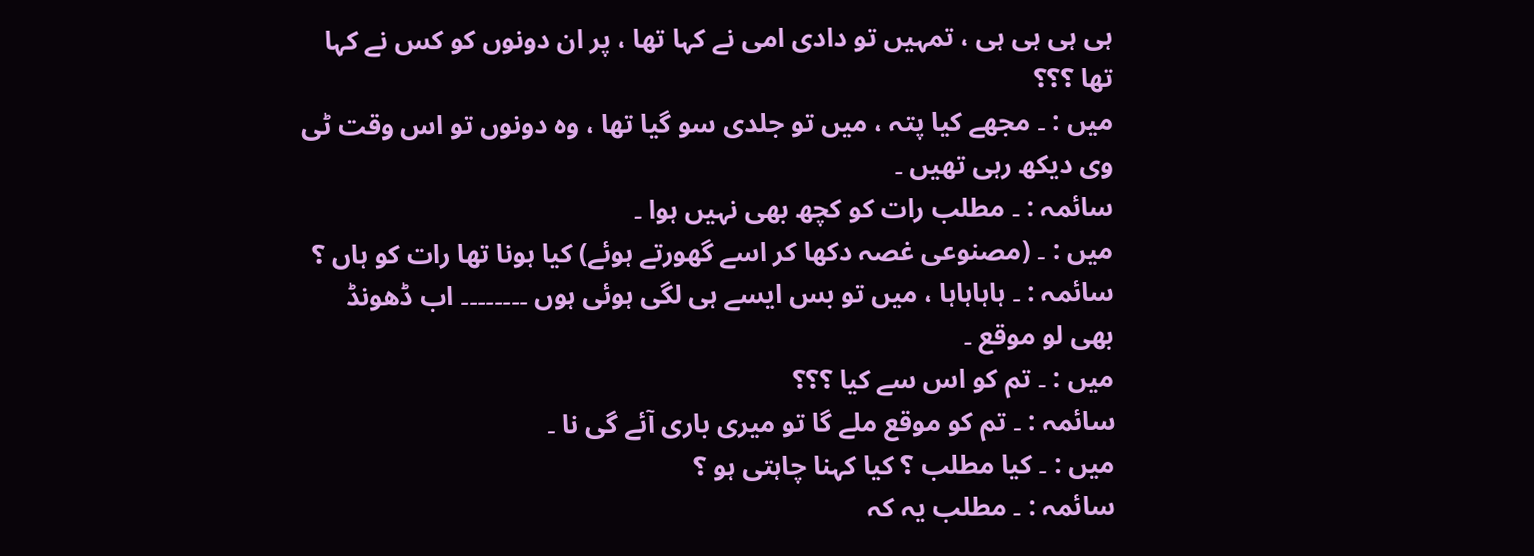ہی ہی ہی ہی ، تمہیں تو دادی امی نے کہا تھا ، پر ان دونوں کو کس نے کہا تھا ؟؟؟
میں : ۔ مجھے کیا پتہ ، میں تو جلدی سو گیا تھا ، وہ دونوں تو اس وقت ٹی وی دیکھ رہی تھیں ۔
سائمہ : ۔ مطلب رات کو کچھ بھی نہیں ہوا ۔
میں : ۔ (مصنوعی غصہ دکھا کر اسے گھورتے ہوئے) کیا ہونا تھا رات کو ہاں ؟
سائمہ : ۔ ہاہاہاہا ، میں تو بس ایسے ہی لگی ہوئی ہوں ۔۔۔۔۔۔۔۔ اب ڈھونڈ بھی لو موقع ۔
میں : ۔ تم کو اس سے کیا ؟؟؟
سائمہ : ۔ تم کو موقع ملے گا تو میری باری آئے گی نا ۔
میں : ۔ کیا مطلب ؟ کیا کہنا چاہتی ہو ؟
سائمہ : ۔ مطلب یہ کہ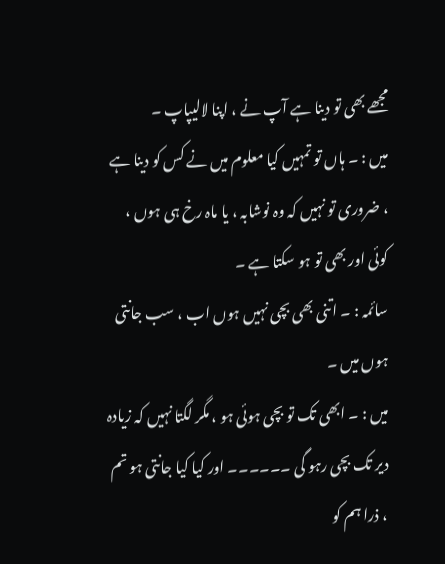مجھے بھی تو دینا ہے آپ نے ، اپنا لالیپاپ ۔
میں : ۔ ہاں تو تمہیں کیا معلوم میں نے کس کو دینا ہے ، ضروری تو نہیں کہ وہ نوشابہ ، یا ماہ رخ ہی ہوں ، کوئی اور بھی تو ہو سکتا ہے ۔
سائمہ : ۔ اتنی بھی بچی نہیں ہوں اب ، سب جانتی ہوں میں ۔
میں : ۔ ابھی تک تو بچی ہوئی ہو ، مگر لگتا نہیں کہ زیادہ دیر تک بچی رہو گی ۔۔۔۔۔۔ اور کیا کیا جانتی ہو تم ، ذرا ہم کو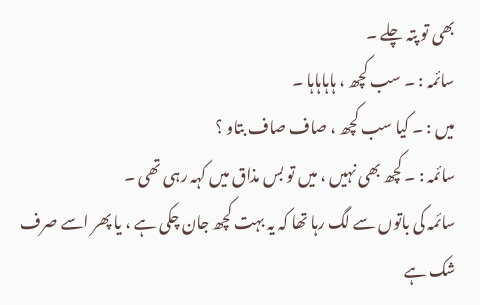بھی تو پتہ چلے ۔
سائمہ : ۔ سب کچھ ، ہاہاہاہا ۔
میں : ۔ کیا سب کچھ ، صاف صاف بتاو ؟
سائمہ : ۔ کچھ بھی نہیں ، میں تو بس مذاق میں کہہ رہی تھی ۔
سائمہ کی باتوں سے لگ رہا تھا کہ یہ بہت کچھ جان چکی ہے ، یا پھر اسے صرف شک ہے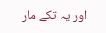اور یہ تکے مار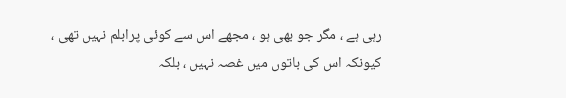رہی ہے ، مگر جو بھی ہو ، مجھے اس سے کوئی پرابلم نہیں تھی ، کیونکہ اس کی باتوں میں غصہ نہیں ، بلکہ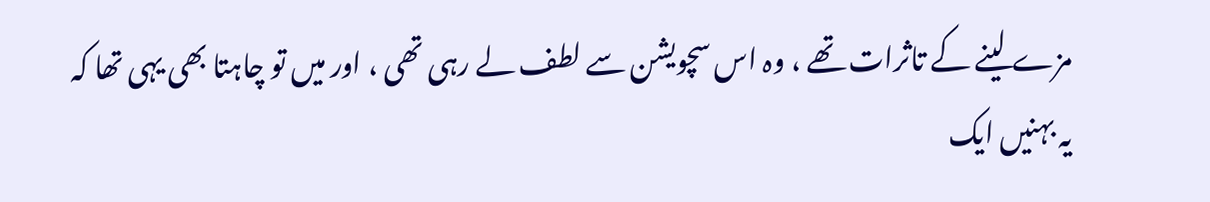مزے لینے کے تاثرات تھے ، وہ اس سچویشن سے لطف لے رہی تھی ، اور میں تو چاہتا بھی یہی تھا کہ یہ بہنیں ایک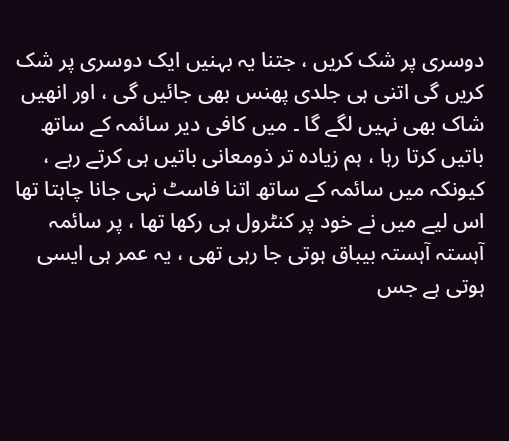دوسری پر شک کریں ، جتنا یہ بہنیں ایک دوسری پر شک کریں گی اتنی ہی جلدی پھنس بھی جائیں گی ، اور انھیں شاک بھی نہیں لگے گا ۔ میں کافی دیر سائمہ کے ساتھ باتیں کرتا رہا ، ہم زیادہ تر ذومعانی باتیں ہی کرتے رہے ، کیونکہ میں سائمہ کے ساتھ اتنا فاسٹ نہی جانا چاہتا تھا اس لیے میں نے خود پر کنٹرول ہی رکھا تھا ، پر سائمہ آہستہ آہستہ بیباق ہوتی جا رہی تھی ، یہ عمر ہی ایسی ہوتی ہے جس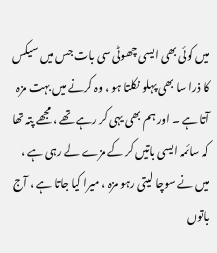میں کوئی بھی ایسی چھوٹی سی بات جس میں سیکس کا ذرا سا بھی پہلو نکلتا ہو ، وہ کرنے میں بہت مزہ آتا ہے ۔ اور ہم بھی یہی کر رہے تھے ، مجھے پتہ تھا کہ سائمہ ایسی باتیں کر کے مزے لے رہی ہے ، میں نے سوچا لیتی رہو مزہ ، میرا کیا جاتا ہے ، آج باتوں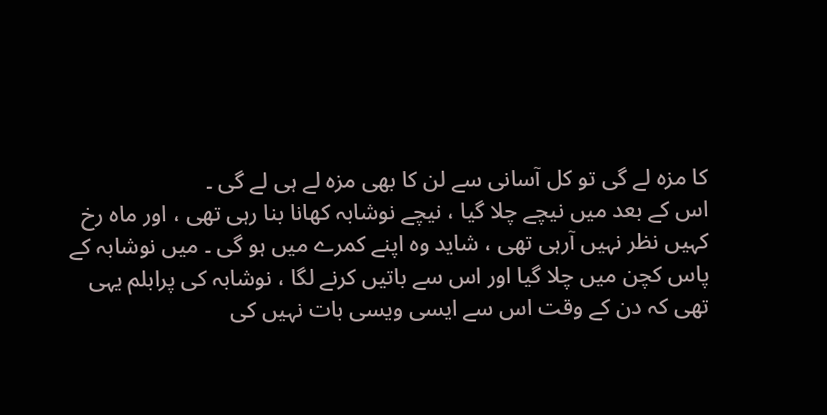کا مزہ لے گی تو کل آسانی سے لن کا بھی مزہ لے ہی لے گی ۔
اس کے بعد میں نیچے چلا گیا ، نیچے نوشابہ کھانا بنا رہی تھی ، اور ماہ رخ کہیں نظر نہیں آرہی تھی ، شاید وہ اپنے کمرے میں ہو گی ۔ میں نوشابہ کے پاس کچن میں چلا گیا اور اس سے باتیں کرنے لگا ، نوشابہ کی پرابلم یہی تھی کہ دن کے وقت اس سے ایسی ویسی بات نہیں کی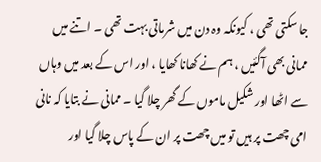جا سکتی تھی ، کیونکہ وہ دن میں شرماتی بہت تھی ۔ اتنے میں ممانی بھی آگئیں ، ہم نے کھانا کھایا ، اور اس کے بعد میں وہاں سے اٹھا اور شکیل ماموں کے گھر چلا گیا ۔ ممانی نے بتایا کہ نانی امی چھت پر ہیں تو میں چھت پر ان کے پاس چلا گیا اور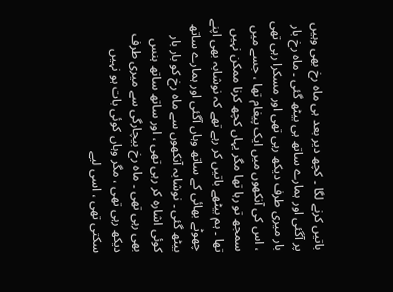باتیں کرنے لگا ۔ کچھ دیر بعد ہی ماہ رخ بھی وہیں پر آگئی اور ہمارے ساتھ ہی بیٹھ گئی ۔ ماہ رخ بار بار میری طرف دیکھ رہی تھی اور مسکرا رہی تھی ، اس کی آنکھوں میں ایک پیغام تھا ، جسے میں سمجھ تو رہا تھا مگر یہاں کچھ کرنا ممکن نہیں تھا ۔ ہم بیٹھے باتیں کر رہے تھے کہ نوشابہ بھی اپنے چھوٹے بھائی کے ساتھ وہاں آگئی اور ہمارے ساتھ بیٹھ گئی ۔ نوشابہ آنکھوں سے ماہ رخ کو بار بار کوئی اشارہ کر رہی تھی ، اور ساتھ ساتھ ہنس بھی رہی تھی ۔ ماہ رخ بیچارگی سے میری طرف دیکھ رہی تھی ، مگر وہاں کوئی بات ہو نہیں سکتی تھی ، اسی لیے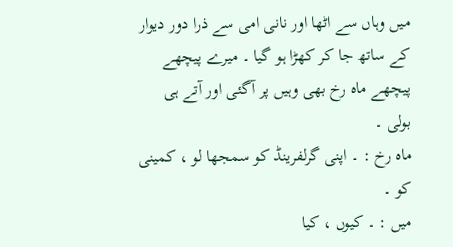میں وہاں سے اٹھا اور نانی امی سے ذرا دور دیوار کے ساتھ جا کر کھڑا ہو گیا ۔ میرے پیچھے پیچھے ماہ رخ بھی وہیں پر آگئی اور آتے ہی بولی ۔
ماہ رخ : ۔ اپنی گرلفرینڈ کو سمجھا لو ، کمینی کو ۔
میں : ۔ کیوں ، کیا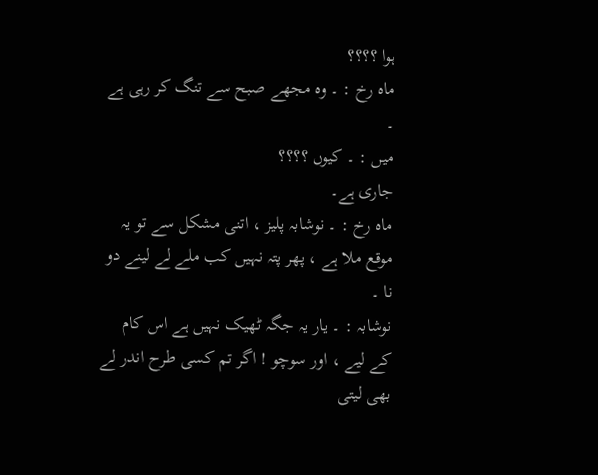ہوا ؟؟؟؟
ماہ رخ : ۔ وہ مجھے صبح سے تنگ کر رہی ہے ۔
میں : ۔ کیوں ؟؟؟؟
جاری ہے۔
ماہ رخ : ۔ نوشابہ پلیز ، اتنی مشکل سے تو یہ موقع ملا ہے ، پھر پتہ نہیں کب ملے لے لینے دو نا ۔
نوشابہ : ۔ یار یہ جگہ ٹھیک نہیں ہے اس کام کے لیے ، اور سوچو ! اگر تم کسی طرح اندر لے بھی لیتی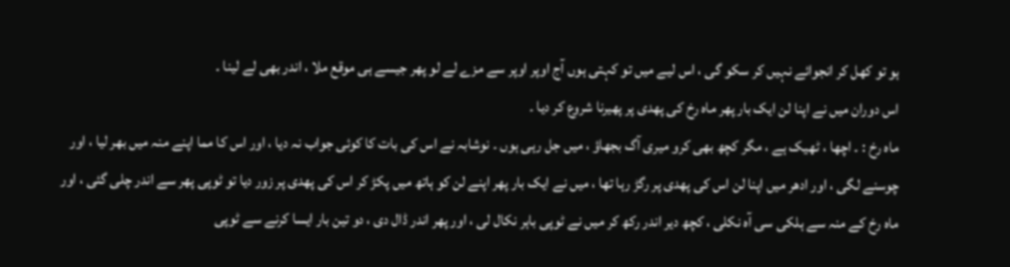ہو تو کھل کر انجوائے نہیں کر سکو گی ، اس لیے میں تو کہتی ہوں آج اوپر اوپر سے مزے لے لو پھر جیسے ہی موقع ملا ، اندر بھی لے لینا ۔
اس دوران میں نے اپنا لن ایک بار پھر ماہ رخ کی پھدی پر پھیرنا شروع کر دیا ۔
ماہ رخ : ۔ اچھا ، ٹھیک ہے ، مگر کچھ بھی کرو میری آگ بجھاؤ ، میں جل رہی ہوں ۔ نوشابہ نے اس کی بات کا کوئی جواب نہ دیا ، اور اس کا مما اپنے منہ میں بھر لیا ، اور چوسنے لگی ، اور ادھر میں اپنا لن اس کی پھدی پر رگڑ رہا تھا ، میں نے ایک بار پھر اپنے لن کو ہاتھ میں پکڑ کر اس کی پھدی پر زور دیا تو ٹوپی پھر سے اندر چلی گئی ، اور ماہ رخ کے منہ سے ہلکی سی آہ نکلی ، کچھ دیر اندر رکھ کر میں نے ٹوپی باہر نکال لی ، اور پھر اندر ڈال دی ، دو تین بار ایسا کرنے سے ٹوپی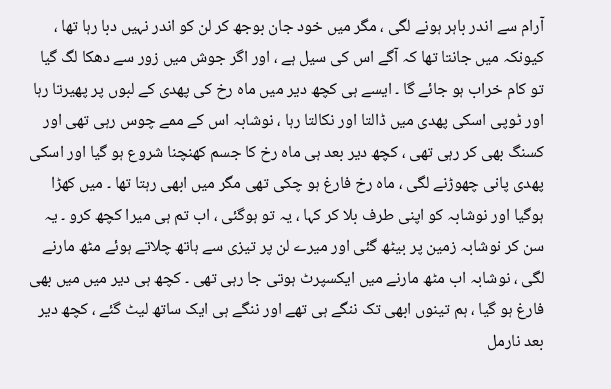آرام سے اندر باہر ہونے لگی ، مگر میں خود جان بوجھ کر لن کو اندر نہیں دبا رہا تھا ، کیونکہ میں جانتا تھا کہ آگے اس کی سیل ہے ، اور اگر جوش میں زور سے دھکا لگ گیا تو کام خراب ہو جائے گا ۔ ایسے ہی کچھ دیر میں ماہ رخ کی پھدی کے لبوں پر پھیرتا رہا اور ٹوپی اسکی پھدی میں ڈالتا اور نکالتا رہا ، نوشابہ اس کے ممے چوس رہی تھی اور کسنگ بھی کر رہی تھی ، کچھ دیر بعد ہی ماہ رخ کا جسم کھنچنا شروع ہو گیا اور اسکی پھدی پانی چھوڑنے لگی ، ماہ رخ فارغ ہو چکی تھی مگر میں ابھی رہتا تھا ۔ میں کھڑا ہوگیا اور نوشابہ کو اپنی طرف بلا کر کہا ، یہ تو ہوگئی ، اب تم ہی میرا کچھ کرو ۔ یہ سن کر نوشابہ زمین پر بیٹھ گئی اور میرے لن پر تیزی سے ہاتھ چلاتے ہوئے مٹھ مارنے لگی ، نوشابہ اب مٹھ مارنے میں ایکسپرٹ ہوتی جا رہی تھی ۔ کچھ ہی دیر میں میں بھی فارغ ہو گیا ، ہم تینوں ابھی تک ننگے ہی تھے اور ننگے ہی ایک ساتھ لیٹ گئے ، کچھ دیر بعد نارمل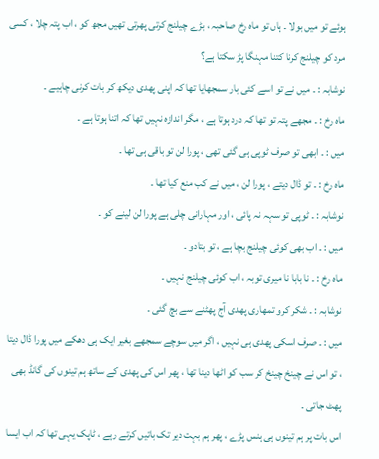ہوئے تو میں بولا ۔ ہاں تو ماہ رخ صاحبہ ، بڑے چیلنج کرتی پھرتی تھیں مجھ کو ، اب پتہ چلا ، کسی مرد کو چیلنج کرنا کتنا مہنگا پڑ سکتا ہے؟
نوشابہ : ۔ میں نے تو اسے کئی بار سمجھایا تھا کہ اپنی پھدی دیکھ کر بات کرنی چاہیے ۔
ماہ رخ : ۔ مجھے پتہ تو تھا کہ درد ہوتا ہے ، مگر اندازہ نہیں تھا کہ اتنا ہوتا ہے ۔
میں : ۔ ابھی تو صرف ٹوپی ہی گئی تھی ، پورا لن تو باقی ہی تھا ۔
ماہ رخ : ۔ تو ڈال دیتے ، پورا لن ، میں نے کب منع کیا تھا ۔
نوشابہ : ۔ ٹوپی تو سہہ نہ پائی ، اور مہارانی چلی ہے پورا لن لینے کو ۔
میں : ۔ اب بھی کوئی چیلنج بچا ہے ، تو بتادو ۔
ماہ رخ : ۔ نا بابا نا میری توبہ ، اب کوئی چیلنج نہیں ۔
نوشابہ : ۔ شکر کرو تمھاری پھدی آج پھٹنے سے بچ گئی ۔
میں : ۔ صرف اسکی پھدی ہی نہیں ، اگر میں سوچے سمجھے بغیر ایک ہی دھکے میں پورا ڈال دیتا ، تو اس نے چینخ چینخ کر سب کو اٹھا دینا تھا ، پھر اس کی پھدی کے ساتھ ہم تینوں کی گانڈ بھی پھٹ جاتی ۔
اس بات پر ہم تینوں ہی ہنس پڑے ، پھر ہم بہت دیر تک باتیں کرتے رہے ، ٹاپک یہی تھا کہ اب ایسا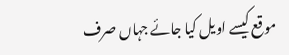موقع کیسے اویل کیا جائے جہاں صرف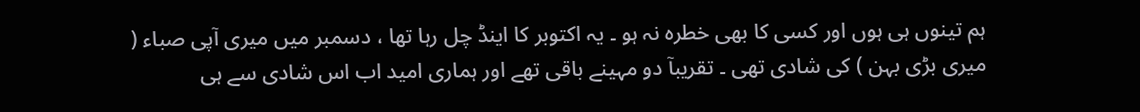ہم تینوں ہی ہوں اور کسی کا بھی خطرہ نہ ہو ۔ یہ اکتوبر کا اینڈ چل رہا تھا ، دسمبر میں میری آپی صباء ( میری بڑی بہن ) کی شادی تھی ۔ تقریبآ دو مہینے باقی تھے اور ہماری امید اب اس شادی سے ہی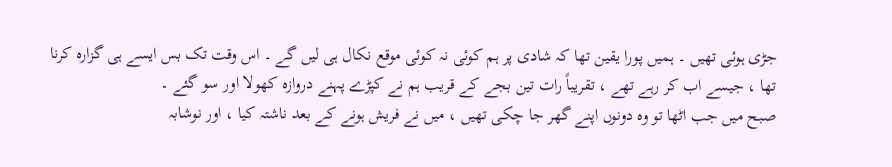جڑی ہوئی تھیں ۔ ہمیں پورا یقین تھا کہ شادی پر ہم کوئی نہ کوئی موقع نکال ہی لیں گے ۔ اس وقت تک بس ایسے ہی گزارہ کرنا تھا ، جیسے اب کر رہے تھے ، تقریباً رات تین بجے کے قریب ہم نے کپڑے پہنے دروازہ کھولا اور سو گئے ۔
صبح میں جب اٹھا تو وہ دونوں اپنے گھر جا چکی تھیں ، میں نے فریش ہونے کے بعد ناشتہ کیا ، اور نوشابہ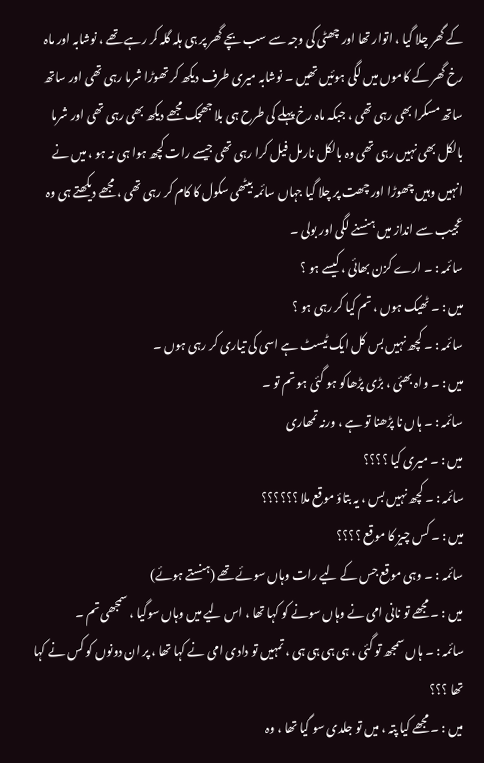کے گھر چلا گیا ، اتوار تھا اور چھٹی کی وجہ سے سب بچے گھر پر ہی ہلہ گلہ کر رہے تھے ، نوشابہ اور ماہ رخ گھر کے کاموں میں لگی ہوئیں تھیں ۔ نوشابہ میری طرف دیکھ کر تھوڑا شرما رہی تھی اور ساتھ ساتھ مسکرا بھی رہی تھی ، جبکہ ماہ رخ پہلے کی طرح ہی بلا جھجک مجھے دیکھ بھی رہی تھی اور شرما بالکل بھی نہیں رہی تھی وہ بالکل نارمل فیل کرا رہی تھی جیسے رات کچھ ہوا ہی نہ ہو ، میں نے انہیں وہیں چھوڑا اور چھت پر چلا گیا جہاں سائمہ بیٹھی سکول کا کام کر رہی تھی ، مجھے دیکھتے ہی وہ عجیب سے انداز میں ہنسنے لگی اور بولی ۔
سائمہ : ۔ ارے کزن بھائی ، کیسے ہو ؟
میں : ۔ ٹھیک ہوں ، تم کیا کر رہی ہو ؟
سائمہ : ۔ کچھ نہیں بس کل ایک ٹیسٹ ہے اسی کی تیاری کر رہی ہوں ۔
میں : ۔ واہ بھئی ، بڑی پڑھاکو ہو گئی ہو تم تو ۔
سائمہ : ۔ ہاں نا پڑھنا تو ہے ، ورنہ تمھاری
میں : ۔ میری کیا ؟؟؟؟
سائمہ : ۔ کچھ نہیں بس ، یہ بتاؤ موقع ملا ؟؟؟؟؟؟
میں : ۔ کس چیز کا موقع ؟؟؟؟
سائمہ : ۔ وہی موقع جس کے لیے رات وہاں سوئے تھے (ہنستے ہوئے)
میں : ۔ مجھے تو نانی امی نے وہاں سونے کو کہا تھا ، اس لیے میں وہاں سوگیا ، سمجھی تم ۔
سائمہ : ۔ ہاں سمجھ تو گئی ، ہی ہی ہی ہی ، تمہیں تو دادی امی نے کہا تھا ، پر ان دونوں کو کس نے کہا تھا ؟؟؟
میں : ۔ مجھے کیا پتہ ، میں تو جلدی سو گیا تھا ، وہ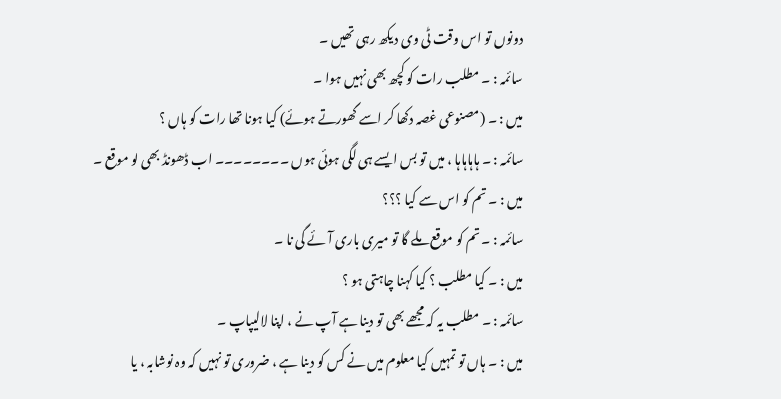دونوں تو اس وقت ٹی وی دیکھ رہی تھیں ۔
سائمہ : ۔ مطلب رات کو کچھ بھی نہیں ہوا ۔
میں : ۔ (مصنوعی غصہ دکھا کر اسے گھورتے ہوئے) کیا ہونا تھا رات کو ہاں ؟
سائمہ : ۔ ہاہاہاہا ، میں تو بس ایسے ہی لگی ہوئی ہوں ۔۔۔۔۔۔۔۔ اب ڈھونڈ بھی لو موقع ۔
میں : ۔ تم کو اس سے کیا ؟؟؟
سائمہ : ۔ تم کو موقع ملے گا تو میری باری آئے گی نا ۔
میں : ۔ کیا مطلب ؟ کیا کہنا چاہتی ہو ؟
سائمہ : ۔ مطلب یہ کہ مجھے بھی تو دینا ہے آپ نے ، اپنا لالیپاپ ۔
میں : ۔ ہاں تو تمہیں کیا معلوم میں نے کس کو دینا ہے ، ضروری تو نہیں کہ وہ نوشابہ ، یا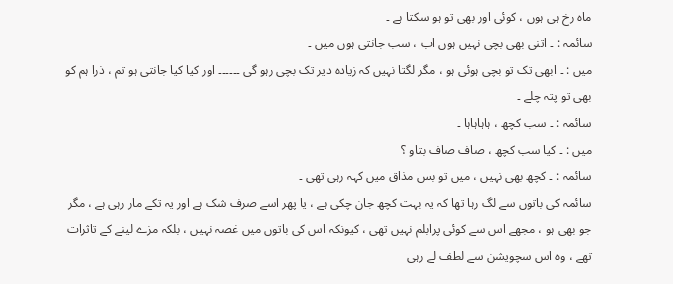ماہ رخ ہی ہوں ، کوئی اور بھی تو ہو سکتا ہے ۔
سائمہ : ۔ اتنی بھی بچی نہیں ہوں اب ، سب جانتی ہوں میں ۔
میں : ۔ ابھی تک تو بچی ہوئی ہو ، مگر لگتا نہیں کہ زیادہ دیر تک بچی رہو گی ۔۔۔۔۔۔ اور کیا کیا جانتی ہو تم ، ذرا ہم کو بھی تو پتہ چلے ۔
سائمہ : ۔ سب کچھ ، ہاہاہاہا ۔
میں : ۔ کیا سب کچھ ، صاف صاف بتاو ؟
سائمہ : ۔ کچھ بھی نہیں ، میں تو بس مذاق میں کہہ رہی تھی ۔
سائمہ کی باتوں سے لگ رہا تھا کہ یہ بہت کچھ جان چکی ہے ، یا پھر اسے صرف شک ہے اور یہ تکے مار رہی ہے ، مگر جو بھی ہو ، مجھے اس سے کوئی پرابلم نہیں تھی ، کیونکہ اس کی باتوں میں غصہ نہیں ، بلکہ مزے لینے کے تاثرات تھے ، وہ اس سچویشن سے لطف لے رہی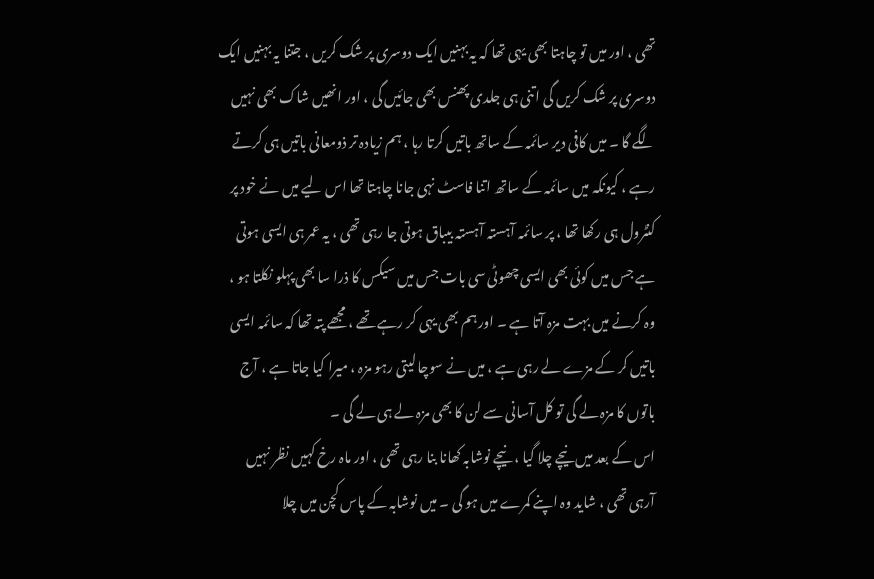تھی ، اور میں تو چاہتا بھی یہی تھا کہ یہ بہنیں ایک دوسری پر شک کریں ، جتنا یہ بہنیں ایک دوسری پر شک کریں گی اتنی ہی جلدی پھنس بھی جائیں گی ، اور انھیں شاک بھی نہیں لگے گا ۔ میں کافی دیر سائمہ کے ساتھ باتیں کرتا رہا ، ہم زیادہ تر ذومعانی باتیں ہی کرتے رہے ، کیونکہ میں سائمہ کے ساتھ اتنا فاسٹ نہی جانا چاہتا تھا اس لیے میں نے خود پر کنٹرول ہی رکھا تھا ، پر سائمہ آہستہ آہستہ بیباق ہوتی جا رہی تھی ، یہ عمر ہی ایسی ہوتی ہے جس میں کوئی بھی ایسی چھوٹی سی بات جس میں سیکس کا ذرا سا بھی پہلو نکلتا ہو ، وہ کرنے میں بہت مزہ آتا ہے ۔ اور ہم بھی یہی کر رہے تھے ، مجھے پتہ تھا کہ سائمہ ایسی باتیں کر کے مزے لے رہی ہے ، میں نے سوچا لیتی رہو مزہ ، میرا کیا جاتا ہے ، آج باتوں کا مزہ لے گی تو کل آسانی سے لن کا بھی مزہ لے ہی لے گی ۔
اس کے بعد میں نیچے چلا گیا ، نیچے نوشابہ کھانا بنا رہی تھی ، اور ماہ رخ کہیں نظر نہیں آرہی تھی ، شاید وہ اپنے کمرے میں ہو گی ۔ میں نوشابہ کے پاس کچن میں چلا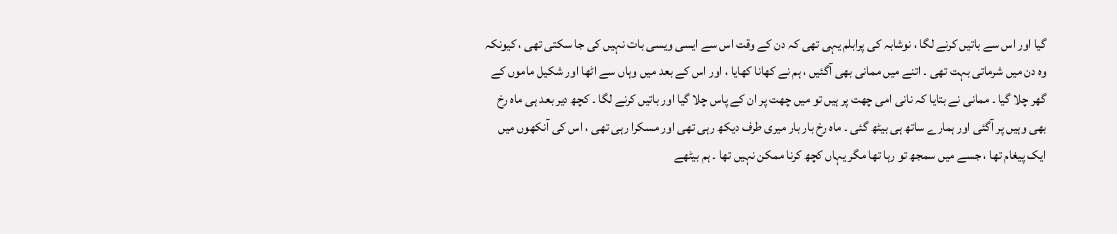گیا اور اس سے باتیں کرنے لگا ، نوشابہ کی پرابلم یہی تھی کہ دن کے وقت اس سے ایسی ویسی بات نہیں کی جا سکتی تھی ، کیونکہ وہ دن میں شرماتی بہت تھی ۔ اتنے میں ممانی بھی آگئیں ، ہم نے کھانا کھایا ، اور اس کے بعد میں وہاں سے اٹھا اور شکیل ماموں کے گھر چلا گیا ۔ ممانی نے بتایا کہ نانی امی چھت پر ہیں تو میں چھت پر ان کے پاس چلا گیا اور باتیں کرنے لگا ۔ کچھ دیر بعد ہی ماہ رخ بھی وہیں پر آگئی اور ہمارے ساتھ ہی بیٹھ گئی ۔ ماہ رخ بار بار میری طرف دیکھ رہی تھی اور مسکرا رہی تھی ، اس کی آنکھوں میں ایک پیغام تھا ، جسے میں سمجھ تو رہا تھا مگر یہاں کچھ کرنا ممکن نہیں تھا ۔ ہم بیٹھے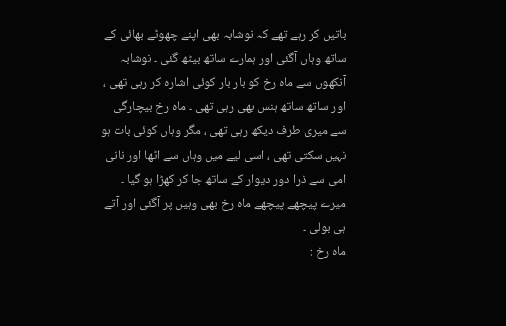باتیں کر رہے تھے کہ نوشابہ بھی اپنے چھوٹے بھائی کے ساتھ وہاں آگئی اور ہمارے ساتھ بیٹھ گئی ۔ نوشابہ آنکھوں سے ماہ رخ کو بار بار کوئی اشارہ کر رہی تھی ، اور ساتھ ساتھ ہنس بھی رہی تھی ۔ ماہ رخ بیچارگی سے میری طرف دیکھ رہی تھی ، مگر وہاں کوئی بات ہو نہیں سکتی تھی ، اسی لیے میں وہاں سے اٹھا اور نانی امی سے ذرا دور دیوار کے ساتھ جا کر کھڑا ہو گیا ۔ میرے پیچھے پیچھے ماہ رخ بھی وہیں پر آگئی اور آتے ہی بولی ۔
ماہ رخ :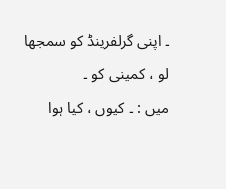۔ اپنی گرلفرینڈ کو سمجھا لو ، کمینی کو ۔
میں : ۔ کیوں ، کیا ہوا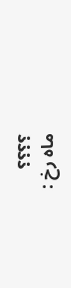؟؟؟؟
ماہ رخ :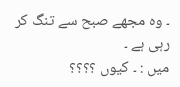۔ وہ مجھے صبح سے تنگ کر رہی ہے ۔
میں : ۔ کیوں ؟؟؟؟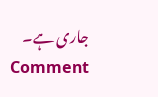جاری ہے۔
Comment